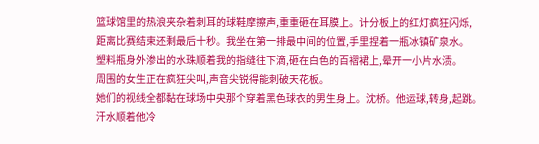篮球馆里的热浪夹杂着刺耳的球鞋摩擦声,重重砸在耳膜上。计分板上的红灯疯狂闪烁,
距离比赛结束还剩最后十秒。我坐在第一排最中间的位置,手里捏着一瓶冰镇矿泉水。
塑料瓶身外渗出的水珠顺着我的指缝往下滴,砸在白色的百褶裙上,晕开一小片水渍。
周围的女生正在疯狂尖叫,声音尖锐得能刺破天花板。
她们的视线全都黏在球场中央那个穿着黑色球衣的男生身上。沈桥。他运球,转身,起跳。
汗水顺着他冷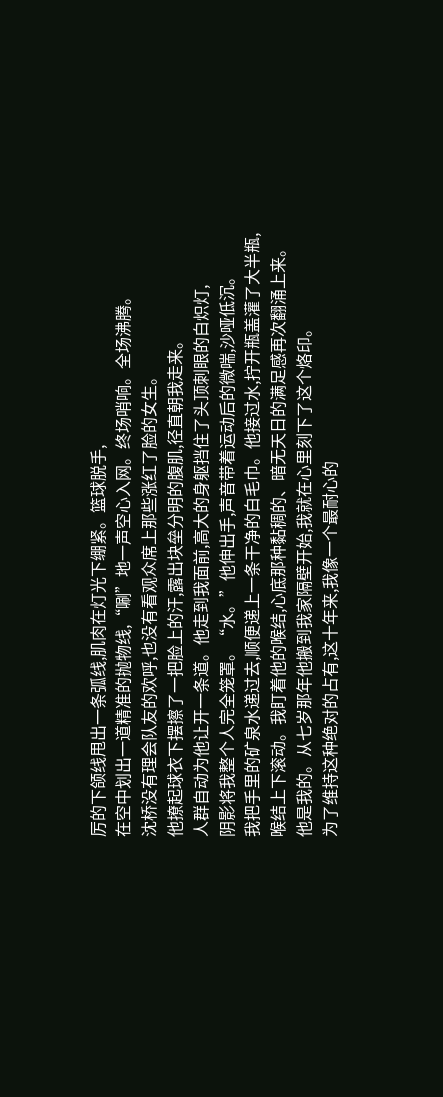厉的下颌线甩出一条弧线,肌肉在灯光下绷紧。篮球脱手,
在空中划出一道精准的抛物线,“唰”地一声空心入网。终场哨响。全场沸腾。
沈桥没有理会队友的欢呼,也没有看观众席上那些涨红了脸的女生。
他撩起球衣下摆擦了一把脸上的汗,露出块垒分明的腹肌,径直朝我走来。
人群自动为他让开一条道。他走到我面前,高大的身躯挡住了头顶刺眼的白炽灯,
阴影将我整个人完全笼罩。“水。”他伸出手,声音带着运动后的微喘,沙哑低沉。
我把手里的矿泉水递过去,顺便递上一条干净的白毛巾。他接过水,拧开瓶盖灌了大半瓶,
喉结上下滚动。我盯着他的喉结,心底那种黏稠的、暗无天日的满足感再次翻涌上来。
他是我的。从七岁那年他搬到我家隔壁开始,我就在心里刻下了这个烙印。
为了维持这种绝对的占有,这十年来,我像一个最耐心的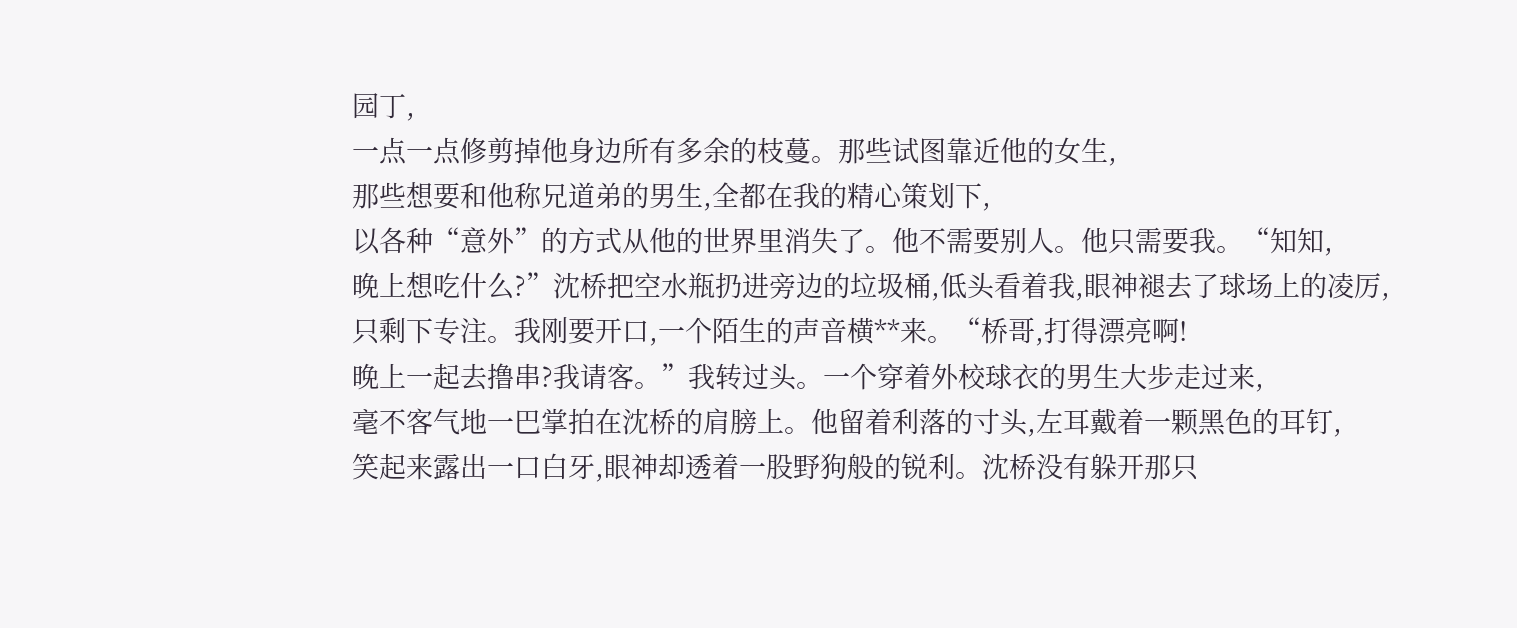园丁,
一点一点修剪掉他身边所有多余的枝蔓。那些试图靠近他的女生,
那些想要和他称兄道弟的男生,全都在我的精心策划下,
以各种“意外”的方式从他的世界里消失了。他不需要别人。他只需要我。“知知,
晚上想吃什么?”沈桥把空水瓶扔进旁边的垃圾桶,低头看着我,眼神褪去了球场上的凌厉,
只剩下专注。我刚要开口,一个陌生的声音横**来。“桥哥,打得漂亮啊!
晚上一起去撸串?我请客。”我转过头。一个穿着外校球衣的男生大步走过来,
毫不客气地一巴掌拍在沈桥的肩膀上。他留着利落的寸头,左耳戴着一颗黑色的耳钉,
笑起来露出一口白牙,眼神却透着一股野狗般的锐利。沈桥没有躲开那只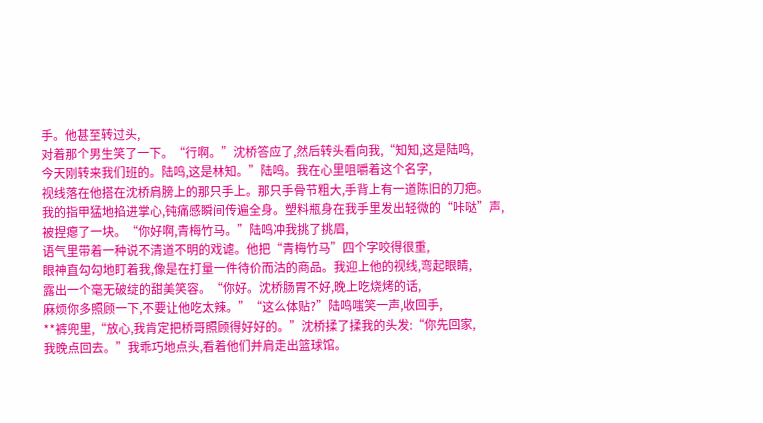手。他甚至转过头,
对着那个男生笑了一下。“行啊。”沈桥答应了,然后转头看向我,“知知,这是陆鸣,
今天刚转来我们班的。陆鸣,这是林知。”陆鸣。我在心里咀嚼着这个名字,
视线落在他搭在沈桥肩膀上的那只手上。那只手骨节粗大,手背上有一道陈旧的刀疤。
我的指甲猛地掐进掌心,钝痛感瞬间传遍全身。塑料瓶身在我手里发出轻微的“咔哒”声,
被捏瘪了一块。“你好啊,青梅竹马。”陆鸣冲我挑了挑眉,
语气里带着一种说不清道不明的戏谑。他把“青梅竹马”四个字咬得很重,
眼神直勾勾地盯着我,像是在打量一件待价而沽的商品。我迎上他的视线,弯起眼睛,
露出一个毫无破绽的甜美笑容。“你好。沈桥肠胃不好,晚上吃烧烤的话,
麻烦你多照顾一下,不要让他吃太辣。”“这么体贴?”陆鸣嗤笑一声,收回手,
**裤兜里,“放心,我肯定把桥哥照顾得好好的。”沈桥揉了揉我的头发:“你先回家,
我晚点回去。”我乖巧地点头,看着他们并肩走出篮球馆。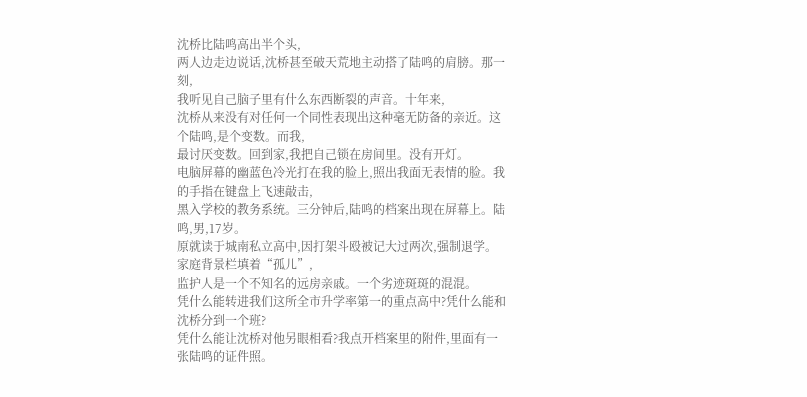沈桥比陆鸣高出半个头,
两人边走边说话,沈桥甚至破天荒地主动搭了陆鸣的肩膀。那一刻,
我听见自己脑子里有什么东西断裂的声音。十年来,
沈桥从来没有对任何一个同性表现出这种毫无防备的亲近。这个陆鸣,是个变数。而我,
最讨厌变数。回到家,我把自己锁在房间里。没有开灯。
电脑屏幕的幽蓝色冷光打在我的脸上,照出我面无表情的脸。我的手指在键盘上飞速敲击,
黑入学校的教务系统。三分钟后,陆鸣的档案出现在屏幕上。陆鸣,男,17岁。
原就读于城南私立高中,因打架斗殴被记大过两次,强制退学。家庭背景栏填着“孤儿”,
监护人是一个不知名的远房亲戚。一个劣迹斑斑的混混。
凭什么能转进我们这所全市升学率第一的重点高中?凭什么能和沈桥分到一个班?
凭什么能让沈桥对他另眼相看?我点开档案里的附件,里面有一张陆鸣的证件照。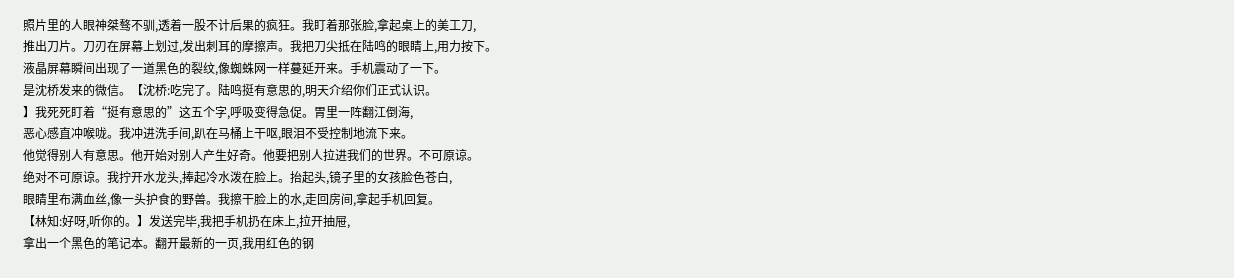照片里的人眼神桀骜不驯,透着一股不计后果的疯狂。我盯着那张脸,拿起桌上的美工刀,
推出刀片。刀刃在屏幕上划过,发出刺耳的摩擦声。我把刀尖抵在陆鸣的眼睛上,用力按下。
液晶屏幕瞬间出现了一道黑色的裂纹,像蜘蛛网一样蔓延开来。手机震动了一下。
是沈桥发来的微信。【沈桥:吃完了。陆鸣挺有意思的,明天介绍你们正式认识。
】我死死盯着“挺有意思的”这五个字,呼吸变得急促。胃里一阵翻江倒海,
恶心感直冲喉咙。我冲进洗手间,趴在马桶上干呕,眼泪不受控制地流下来。
他觉得别人有意思。他开始对别人产生好奇。他要把别人拉进我们的世界。不可原谅。
绝对不可原谅。我拧开水龙头,捧起冷水泼在脸上。抬起头,镜子里的女孩脸色苍白,
眼睛里布满血丝,像一头护食的野兽。我擦干脸上的水,走回房间,拿起手机回复。
【林知:好呀,听你的。】发送完毕,我把手机扔在床上,拉开抽屉,
拿出一个黑色的笔记本。翻开最新的一页,我用红色的钢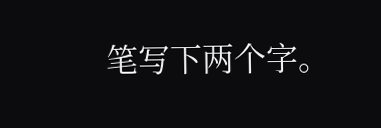笔写下两个字。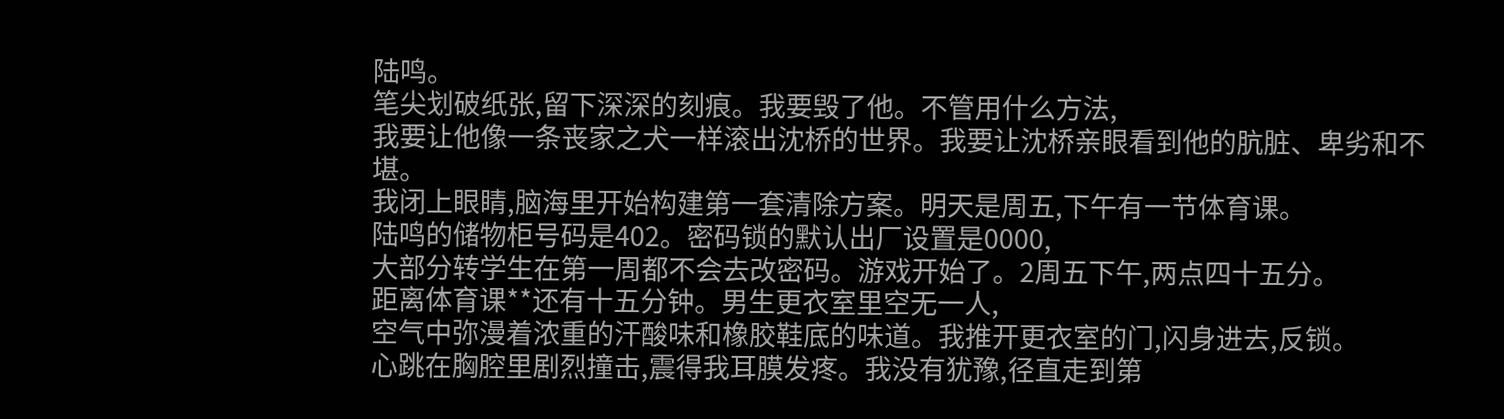陆鸣。
笔尖划破纸张,留下深深的刻痕。我要毁了他。不管用什么方法,
我要让他像一条丧家之犬一样滚出沈桥的世界。我要让沈桥亲眼看到他的肮脏、卑劣和不堪。
我闭上眼睛,脑海里开始构建第一套清除方案。明天是周五,下午有一节体育课。
陆鸣的储物柜号码是402。密码锁的默认出厂设置是0000,
大部分转学生在第一周都不会去改密码。游戏开始了。2周五下午,两点四十五分。
距离体育课**还有十五分钟。男生更衣室里空无一人,
空气中弥漫着浓重的汗酸味和橡胶鞋底的味道。我推开更衣室的门,闪身进去,反锁。
心跳在胸腔里剧烈撞击,震得我耳膜发疼。我没有犹豫,径直走到第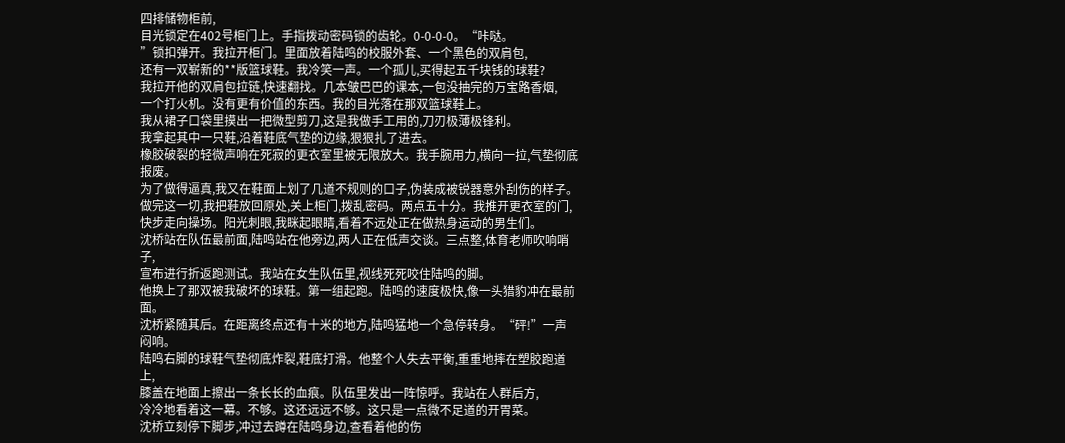四排储物柜前,
目光锁定在402号柜门上。手指拨动密码锁的齿轮。0-0-0-0。“咔哒。
”锁扣弹开。我拉开柜门。里面放着陆鸣的校服外套、一个黑色的双肩包,
还有一双崭新的**版篮球鞋。我冷笑一声。一个孤儿,买得起五千块钱的球鞋?
我拉开他的双肩包拉链,快速翻找。几本皱巴巴的课本,一包没抽完的万宝路香烟,
一个打火机。没有更有价值的东西。我的目光落在那双篮球鞋上。
我从裙子口袋里摸出一把微型剪刀,这是我做手工用的,刀刃极薄极锋利。
我拿起其中一只鞋,沿着鞋底气垫的边缘,狠狠扎了进去。
橡胶破裂的轻微声响在死寂的更衣室里被无限放大。我手腕用力,横向一拉,气垫彻底报废。
为了做得逼真,我又在鞋面上划了几道不规则的口子,伪装成被锐器意外刮伤的样子。
做完这一切,我把鞋放回原处,关上柜门,拨乱密码。两点五十分。我推开更衣室的门,
快步走向操场。阳光刺眼,我眯起眼睛,看着不远处正在做热身运动的男生们。
沈桥站在队伍最前面,陆鸣站在他旁边,两人正在低声交谈。三点整,体育老师吹响哨子,
宣布进行折返跑测试。我站在女生队伍里,视线死死咬住陆鸣的脚。
他换上了那双被我破坏的球鞋。第一组起跑。陆鸣的速度极快,像一头猎豹冲在最前面。
沈桥紧随其后。在距离终点还有十米的地方,陆鸣猛地一个急停转身。“砰!”一声闷响。
陆鸣右脚的球鞋气垫彻底炸裂,鞋底打滑。他整个人失去平衡,重重地摔在塑胶跑道上,
膝盖在地面上擦出一条长长的血痕。队伍里发出一阵惊呼。我站在人群后方,
冷冷地看着这一幕。不够。这还远远不够。这只是一点微不足道的开胃菜。
沈桥立刻停下脚步,冲过去蹲在陆鸣身边,查看着他的伤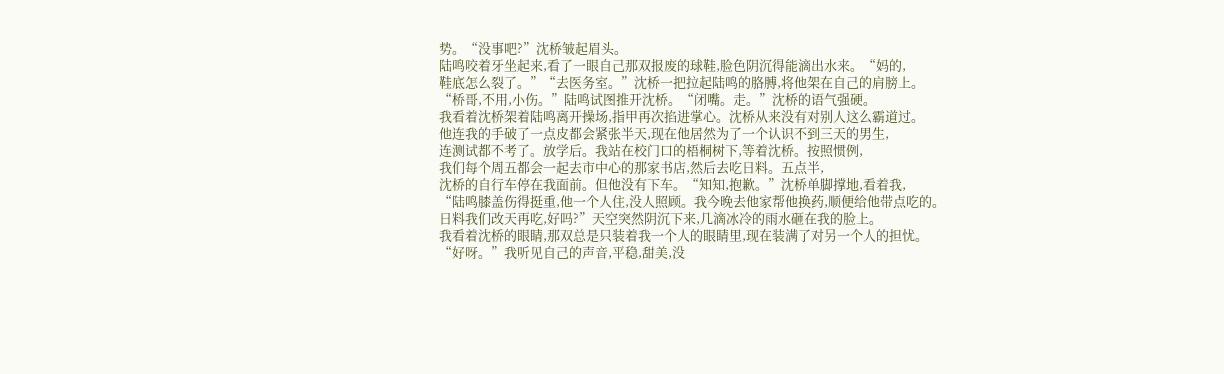势。“没事吧?”沈桥皱起眉头。
陆鸣咬着牙坐起来,看了一眼自己那双报废的球鞋,脸色阴沉得能滴出水来。“妈的,
鞋底怎么裂了。”“去医务室。”沈桥一把拉起陆鸣的胳膊,将他架在自己的肩膀上。
“桥哥,不用,小伤。”陆鸣试图推开沈桥。“闭嘴。走。”沈桥的语气强硬。
我看着沈桥架着陆鸣离开操场,指甲再次掐进掌心。沈桥从来没有对别人这么霸道过。
他连我的手破了一点皮都会紧张半天,现在他居然为了一个认识不到三天的男生,
连测试都不考了。放学后。我站在校门口的梧桐树下,等着沈桥。按照惯例,
我们每个周五都会一起去市中心的那家书店,然后去吃日料。五点半,
沈桥的自行车停在我面前。但他没有下车。“知知,抱歉。”沈桥单脚撑地,看着我,
“陆鸣膝盖伤得挺重,他一个人住,没人照顾。我今晚去他家帮他换药,顺便给他带点吃的。
日料我们改天再吃,好吗?”天空突然阴沉下来,几滴冰冷的雨水砸在我的脸上。
我看着沈桥的眼睛,那双总是只装着我一个人的眼睛里,现在装满了对另一个人的担忧。
“好呀。”我听见自己的声音,平稳,甜美,没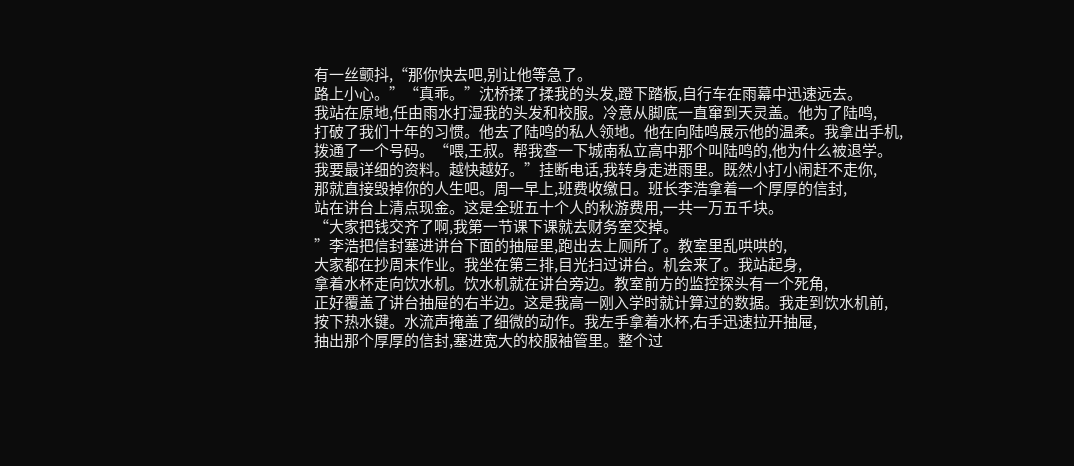有一丝颤抖,“那你快去吧,别让他等急了。
路上小心。”“真乖。”沈桥揉了揉我的头发,蹬下踏板,自行车在雨幕中迅速远去。
我站在原地,任由雨水打湿我的头发和校服。冷意从脚底一直窜到天灵盖。他为了陆鸣,
打破了我们十年的习惯。他去了陆鸣的私人领地。他在向陆鸣展示他的温柔。我拿出手机,
拨通了一个号码。“喂,王叔。帮我查一下城南私立高中那个叫陆鸣的,他为什么被退学。
我要最详细的资料。越快越好。”挂断电话,我转身走进雨里。既然小打小闹赶不走你,
那就直接毁掉你的人生吧。周一早上,班费收缴日。班长李浩拿着一个厚厚的信封,
站在讲台上清点现金。这是全班五十个人的秋游费用,一共一万五千块。
“大家把钱交齐了啊,我第一节课下课就去财务室交掉。
”李浩把信封塞进讲台下面的抽屉里,跑出去上厕所了。教室里乱哄哄的,
大家都在抄周末作业。我坐在第三排,目光扫过讲台。机会来了。我站起身,
拿着水杯走向饮水机。饮水机就在讲台旁边。教室前方的监控探头有一个死角,
正好覆盖了讲台抽屉的右半边。这是我高一刚入学时就计算过的数据。我走到饮水机前,
按下热水键。水流声掩盖了细微的动作。我左手拿着水杯,右手迅速拉开抽屉,
抽出那个厚厚的信封,塞进宽大的校服袖管里。整个过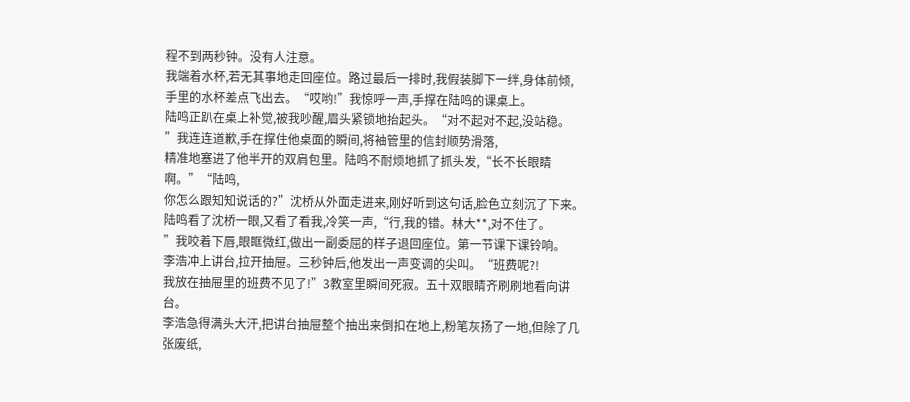程不到两秒钟。没有人注意。
我端着水杯,若无其事地走回座位。路过最后一排时,我假装脚下一绊,身体前倾,
手里的水杯差点飞出去。“哎哟!”我惊呼一声,手撑在陆鸣的课桌上。
陆鸣正趴在桌上补觉,被我吵醒,眉头紧锁地抬起头。“对不起对不起,没站稳。
”我连连道歉,手在撑住他桌面的瞬间,将袖管里的信封顺势滑落,
精准地塞进了他半开的双肩包里。陆鸣不耐烦地抓了抓头发,“长不长眼睛啊。”“陆鸣,
你怎么跟知知说话的?”沈桥从外面走进来,刚好听到这句话,脸色立刻沉了下来。
陆鸣看了沈桥一眼,又看了看我,冷笑一声,“行,我的错。林大**,对不住了。
”我咬着下唇,眼眶微红,做出一副委屈的样子退回座位。第一节课下课铃响。
李浩冲上讲台,拉开抽屉。三秒钟后,他发出一声变调的尖叫。“班费呢?!
我放在抽屉里的班费不见了!”3教室里瞬间死寂。五十双眼睛齐刷刷地看向讲台。
李浩急得满头大汗,把讲台抽屉整个抽出来倒扣在地上,粉笔灰扬了一地,但除了几张废纸,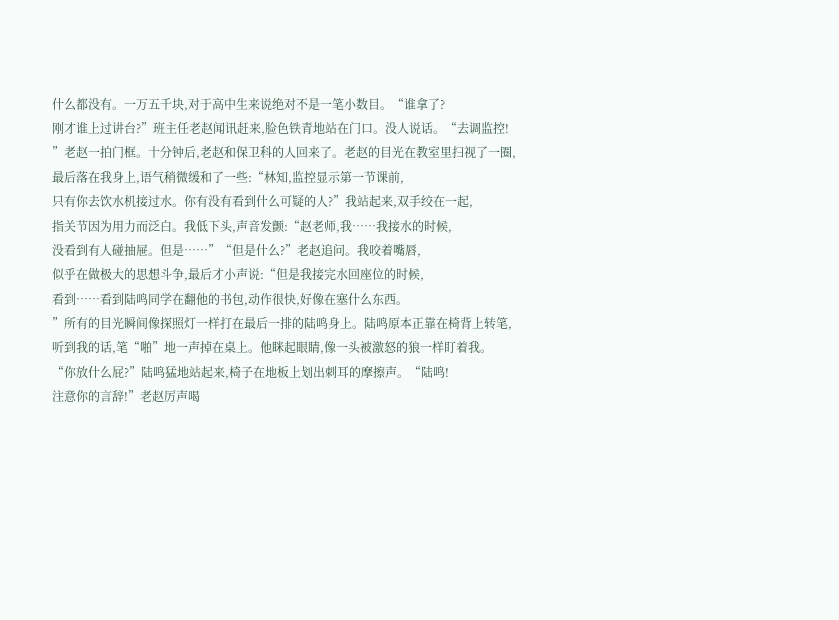什么都没有。一万五千块,对于高中生来说绝对不是一笔小数目。“谁拿了?
刚才谁上过讲台?”班主任老赵闻讯赶来,脸色铁青地站在门口。没人说话。“去调监控!
”老赵一拍门框。十分钟后,老赵和保卫科的人回来了。老赵的目光在教室里扫视了一圈,
最后落在我身上,语气稍微缓和了一些:“林知,监控显示第一节课前,
只有你去饮水机接过水。你有没有看到什么可疑的人?”我站起来,双手绞在一起,
指关节因为用力而泛白。我低下头,声音发颤:“赵老师,我……我接水的时候,
没看到有人碰抽屉。但是……”“但是什么?”老赵追问。我咬着嘴唇,
似乎在做极大的思想斗争,最后才小声说:“但是我接完水回座位的时候,
看到……看到陆鸣同学在翻他的书包,动作很快,好像在塞什么东西。
”所有的目光瞬间像探照灯一样打在最后一排的陆鸣身上。陆鸣原本正靠在椅背上转笔,
听到我的话,笔“啪”地一声掉在桌上。他眯起眼睛,像一头被激怒的狼一样盯着我。
“你放什么屁?”陆鸣猛地站起来,椅子在地板上划出刺耳的摩擦声。“陆鸣!
注意你的言辞!”老赵厉声喝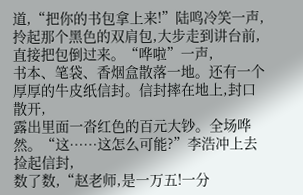道,“把你的书包拿上来!”陆鸣冷笑一声,
拎起那个黑色的双肩包,大步走到讲台前,直接把包倒过来。“哗啦”一声,
书本、笔袋、香烟盒散落一地。还有一个厚厚的牛皮纸信封。信封摔在地上,封口散开,
露出里面一沓红色的百元大钞。全场哗然。“这……这怎么可能?”李浩冲上去捡起信封,
数了数,“赵老师,是一万五!一分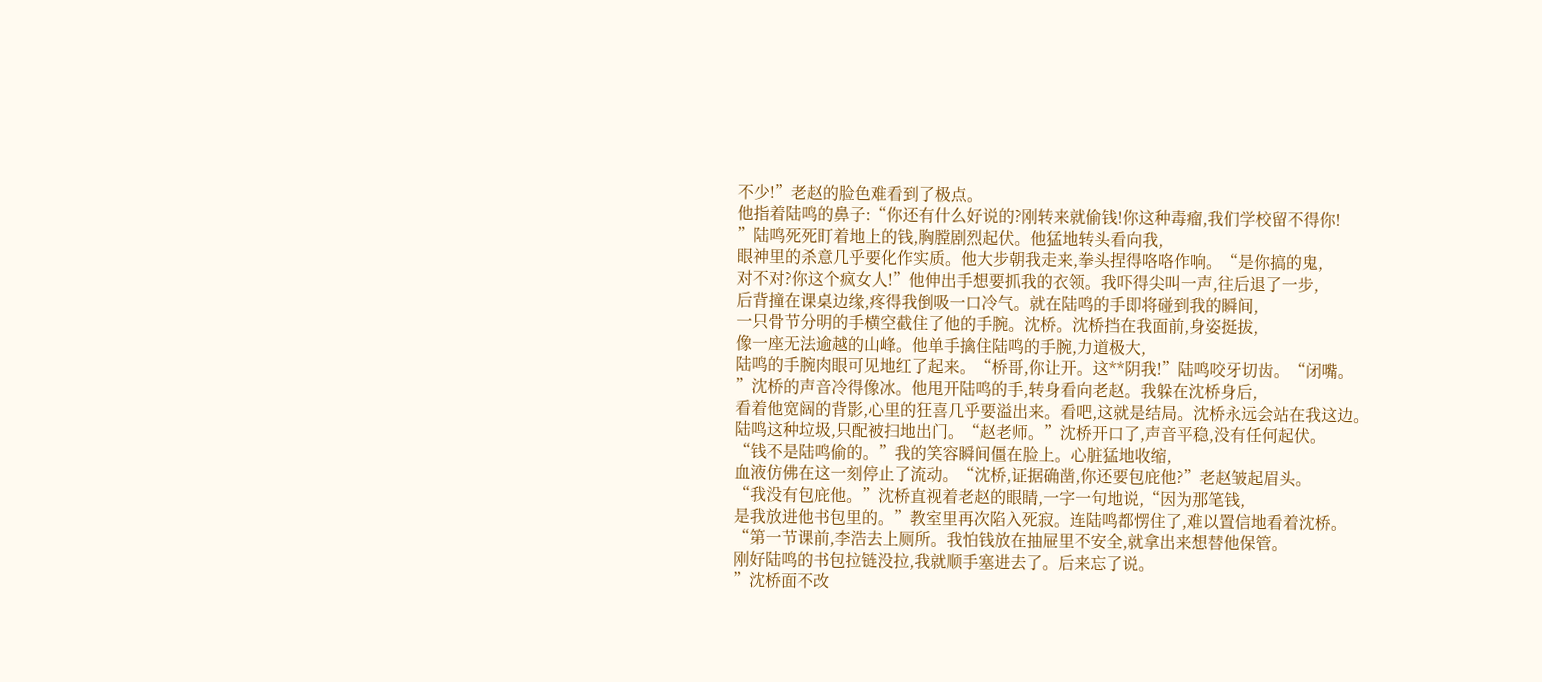不少!”老赵的脸色难看到了极点。
他指着陆鸣的鼻子:“你还有什么好说的?刚转来就偷钱!你这种毒瘤,我们学校留不得你!
”陆鸣死死盯着地上的钱,胸膛剧烈起伏。他猛地转头看向我,
眼神里的杀意几乎要化作实质。他大步朝我走来,拳头捏得咯咯作响。“是你搞的鬼,
对不对?你这个疯女人!”他伸出手想要抓我的衣领。我吓得尖叫一声,往后退了一步,
后背撞在课桌边缘,疼得我倒吸一口冷气。就在陆鸣的手即将碰到我的瞬间,
一只骨节分明的手横空截住了他的手腕。沈桥。沈桥挡在我面前,身姿挺拔,
像一座无法逾越的山峰。他单手擒住陆鸣的手腕,力道极大,
陆鸣的手腕肉眼可见地红了起来。“桥哥,你让开。这**阴我!”陆鸣咬牙切齿。“闭嘴。
”沈桥的声音冷得像冰。他甩开陆鸣的手,转身看向老赵。我躲在沈桥身后,
看着他宽阔的背影,心里的狂喜几乎要溢出来。看吧,这就是结局。沈桥永远会站在我这边。
陆鸣这种垃圾,只配被扫地出门。“赵老师。”沈桥开口了,声音平稳,没有任何起伏。
“钱不是陆鸣偷的。”我的笑容瞬间僵在脸上。心脏猛地收缩,
血液仿佛在这一刻停止了流动。“沈桥,证据确凿,你还要包庇他?”老赵皱起眉头。
“我没有包庇他。”沈桥直视着老赵的眼睛,一字一句地说,“因为那笔钱,
是我放进他书包里的。”教室里再次陷入死寂。连陆鸣都愣住了,难以置信地看着沈桥。
“第一节课前,李浩去上厕所。我怕钱放在抽屉里不安全,就拿出来想替他保管。
刚好陆鸣的书包拉链没拉,我就顺手塞进去了。后来忘了说。
”沈桥面不改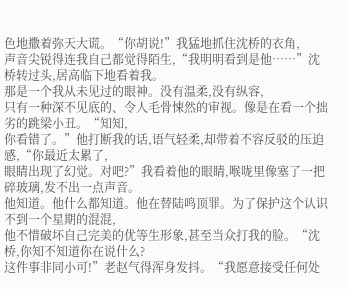色地撒着弥天大谎。“你胡说!”我猛地抓住沈桥的衣角,
声音尖锐得连我自己都觉得陌生,“我明明看到是他……”沈桥转过头,居高临下地看着我。
那是一个我从未见过的眼神。没有温柔,没有纵容,
只有一种深不见底的、令人毛骨悚然的审视。像是在看一个拙劣的跳梁小丑。“知知,
你看错了。”他打断我的话,语气轻柔,却带着不容反驳的压迫感,“你最近太累了,
眼睛出现了幻觉。对吧?”我看着他的眼睛,喉咙里像塞了一把碎玻璃,发不出一点声音。
他知道。他什么都知道。他在替陆鸣顶罪。为了保护这个认识不到一个星期的混混,
他不惜破坏自己完美的优等生形象,甚至当众打我的脸。“沈桥,你知不知道你在说什么?
这件事非同小可!”老赵气得浑身发抖。“我愿意接受任何处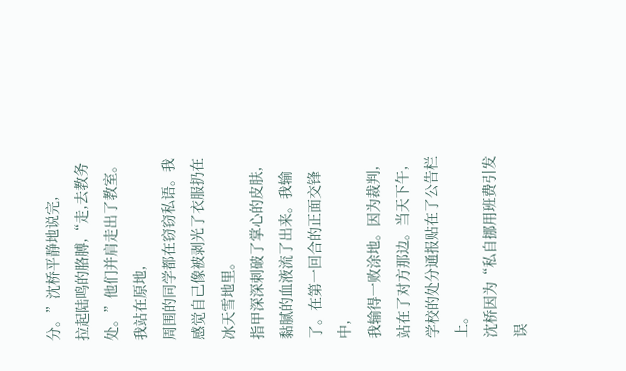分。”沈桥平静地说完,
拉起陆鸣的胳膊,“走,去教务处。”他们并肩走出了教室。我站在原地,
周围的同学都在窃窃私语。我感觉自己像被剥光了衣服扔在冰天雪地里。
指甲深深刺破了掌心的皮肤,黏腻的血液流了出来。我输了。在第一回合的正面交锋中,
我输得一败涂地。因为裁判,站在了对方那边。当天下午,学校的处分通报贴在了公告栏上。
沈桥因为“私自挪用班费引发误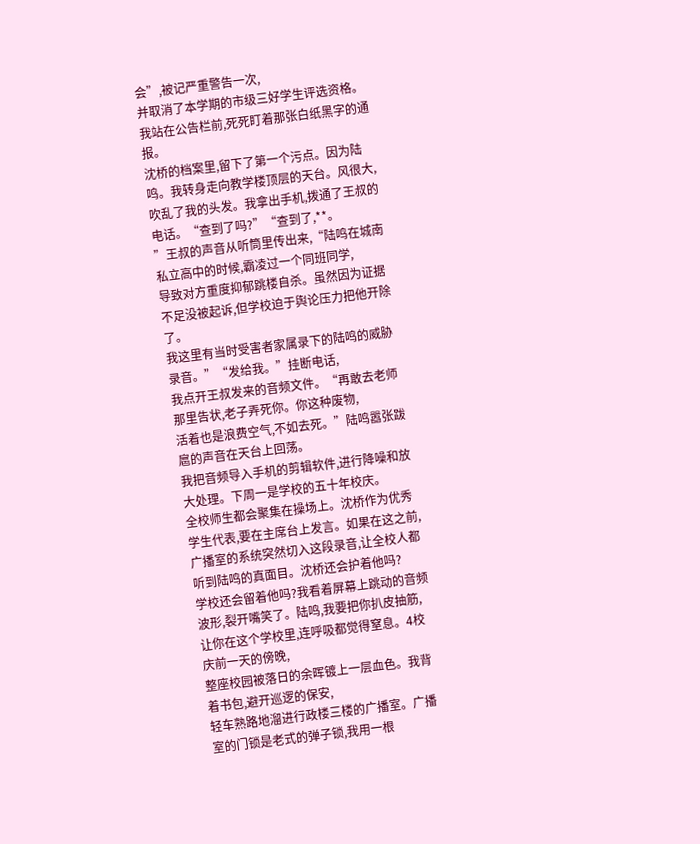会”,被记严重警告一次,
并取消了本学期的市级三好学生评选资格。我站在公告栏前,死死盯着那张白纸黑字的通报。
沈桥的档案里,留下了第一个污点。因为陆鸣。我转身走向教学楼顶层的天台。风很大,
吹乱了我的头发。我拿出手机,拨通了王叔的电话。“查到了吗?”“查到了,**。
”王叔的声音从听筒里传出来,“陆鸣在城南私立高中的时候,霸凌过一个同班同学,
导致对方重度抑郁跳楼自杀。虽然因为证据不足没被起诉,但学校迫于舆论压力把他开除了。
我这里有当时受害者家属录下的陆鸣的威胁录音。”“发给我。”挂断电话,
我点开王叔发来的音频文件。“再敢去老师那里告状,老子弄死你。你这种废物,
活着也是浪费空气,不如去死。”陆鸣嚣张跋扈的声音在天台上回荡。
我把音频导入手机的剪辑软件,进行降噪和放大处理。下周一是学校的五十年校庆。
全校师生都会聚集在操场上。沈桥作为优秀学生代表,要在主席台上发言。如果在这之前,
广播室的系统突然切入这段录音,让全校人都听到陆鸣的真面目。沈桥还会护着他吗?
学校还会留着他吗?我看着屏幕上跳动的音频波形,裂开嘴笑了。陆鸣,我要把你扒皮抽筋,
让你在这个学校里,连呼吸都觉得窒息。4校庆前一天的傍晚,
整座校园被落日的余晖镀上一层血色。我背着书包,避开巡逻的保安,
轻车熟路地溜进行政楼三楼的广播室。广播室的门锁是老式的弹子锁,我用一根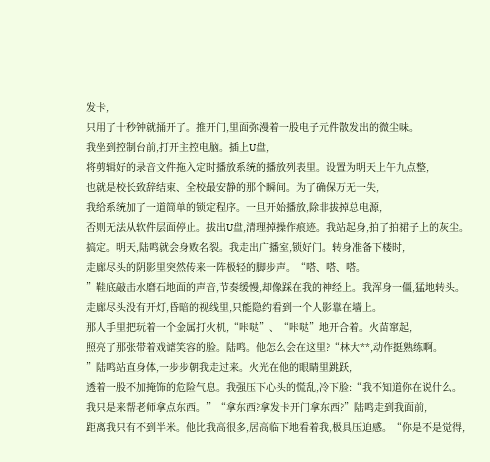发卡,
只用了十秒钟就捅开了。推开门,里面弥漫着一股电子元件散发出的微尘味。
我坐到控制台前,打开主控电脑。插上U盘,
将剪辑好的录音文件拖入定时播放系统的播放列表里。设置为明天上午九点整,
也就是校长致辞结束、全校最安静的那个瞬间。为了确保万无一失,
我给系统加了一道简单的锁定程序。一旦开始播放,除非拔掉总电源,
否则无法从软件层面停止。拔出U盘,清理掉操作痕迹。我站起身,拍了拍裙子上的灰尘。
搞定。明天,陆鸣就会身败名裂。我走出广播室,锁好门。转身准备下楼时,
走廊尽头的阴影里突然传来一阵极轻的脚步声。“嗒、嗒、嗒。
”鞋底敲击水磨石地面的声音,节奏缓慢,却像踩在我的神经上。我浑身一僵,猛地转头。
走廊尽头没有开灯,昏暗的视线里,只能隐约看到一个人影靠在墙上。
那人手里把玩着一个金属打火机,“咔哒”、“咔哒”地开合着。火苗窜起,
照亮了那张带着戏谑笑容的脸。陆鸣。他怎么会在这里?“林大**,动作挺熟练啊。
”陆鸣站直身体,一步步朝我走过来。火光在他的眼睛里跳跃,
透着一股不加掩饰的危险气息。我强压下心头的慌乱,冷下脸:“我不知道你在说什么。
我只是来帮老师拿点东西。”“拿东西?拿发卡开门拿东西?”陆鸣走到我面前,
距离我只有不到半米。他比我高很多,居高临下地看着我,极具压迫感。“你是不是觉得,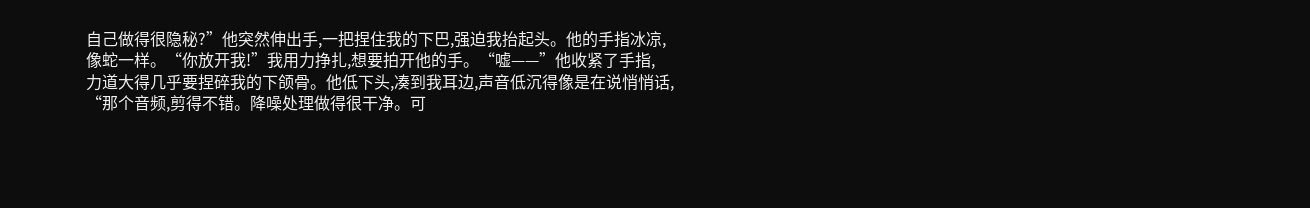自己做得很隐秘?”他突然伸出手,一把捏住我的下巴,强迫我抬起头。他的手指冰凉,
像蛇一样。“你放开我!”我用力挣扎,想要拍开他的手。“嘘——”他收紧了手指,
力道大得几乎要捏碎我的下颌骨。他低下头,凑到我耳边,声音低沉得像是在说悄悄话,
“那个音频,剪得不错。降噪处理做得很干净。可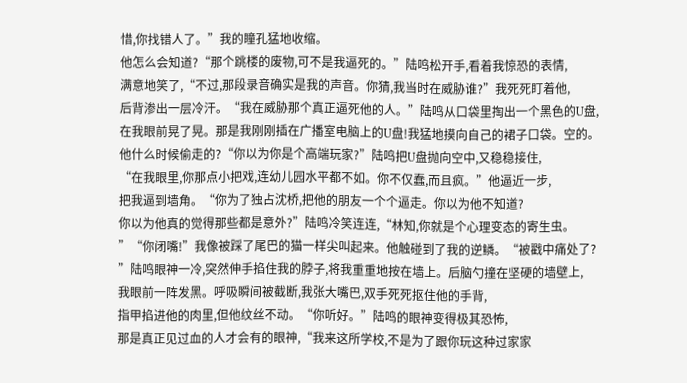惜,你找错人了。”我的瞳孔猛地收缩。
他怎么会知道?“那个跳楼的废物,可不是我逼死的。”陆鸣松开手,看着我惊恐的表情,
满意地笑了,“不过,那段录音确实是我的声音。你猜,我当时在威胁谁?”我死死盯着他,
后背渗出一层冷汗。“我在威胁那个真正逼死他的人。”陆鸣从口袋里掏出一个黑色的U盘,
在我眼前晃了晃。那是我刚刚插在广播室电脑上的U盘!我猛地摸向自己的裙子口袋。空的。
他什么时候偷走的?“你以为你是个高端玩家?”陆鸣把U盘抛向空中,又稳稳接住,
“在我眼里,你那点小把戏,连幼儿园水平都不如。你不仅蠢,而且疯。”他逼近一步,
把我逼到墙角。“你为了独占沈桥,把他的朋友一个个逼走。你以为他不知道?
你以为他真的觉得那些都是意外?”陆鸣冷笑连连,“林知,你就是个心理变态的寄生虫。
”“你闭嘴!”我像被踩了尾巴的猫一样尖叫起来。他触碰到了我的逆鳞。“被戳中痛处了?
”陆鸣眼神一冷,突然伸手掐住我的脖子,将我重重地按在墙上。后脑勺撞在坚硬的墙壁上,
我眼前一阵发黑。呼吸瞬间被截断,我张大嘴巴,双手死死抠住他的手背,
指甲掐进他的肉里,但他纹丝不动。“你听好。”陆鸣的眼神变得极其恐怖,
那是真正见过血的人才会有的眼神,“我来这所学校,不是为了跟你玩这种过家家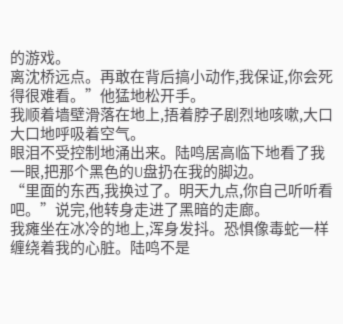的游戏。
离沈桥远点。再敢在背后搞小动作,我保证,你会死得很难看。”他猛地松开手。
我顺着墙壁滑落在地上,捂着脖子剧烈地咳嗽,大口大口地呼吸着空气。
眼泪不受控制地涌出来。陆鸣居高临下地看了我一眼,把那个黑色的U盘扔在我的脚边。
“里面的东西,我换过了。明天九点,你自己听听看吧。”说完,他转身走进了黑暗的走廊。
我瘫坐在冰冷的地上,浑身发抖。恐惧像毒蛇一样缠绕着我的心脏。陆鸣不是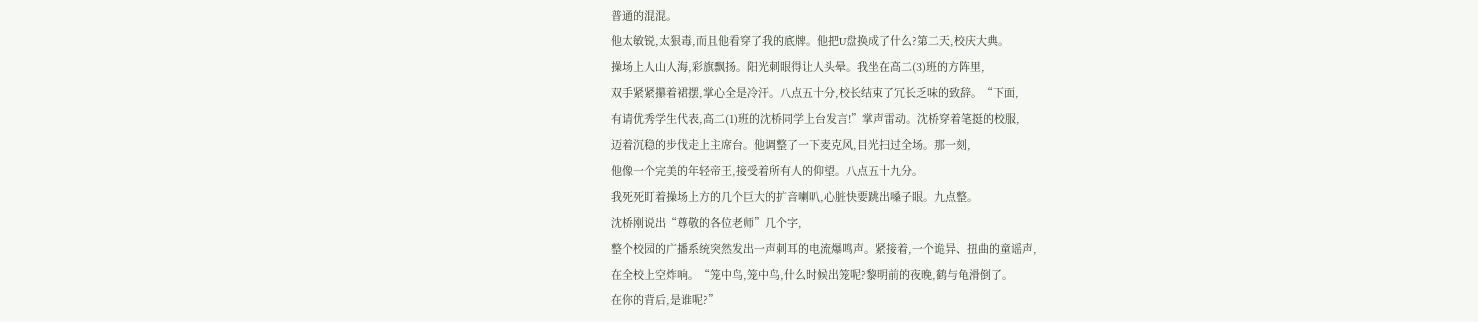普通的混混。
他太敏锐,太狠毒,而且他看穿了我的底牌。他把U盘换成了什么?第二天,校庆大典。
操场上人山人海,彩旗飘扬。阳光刺眼得让人头晕。我坐在高二(3)班的方阵里,
双手紧紧攥着裙摆,掌心全是冷汗。八点五十分,校长结束了冗长乏味的致辞。“下面,
有请优秀学生代表,高二(1)班的沈桥同学上台发言!”掌声雷动。沈桥穿着笔挺的校服,
迈着沉稳的步伐走上主席台。他调整了一下麦克风,目光扫过全场。那一刻,
他像一个完美的年轻帝王,接受着所有人的仰望。八点五十九分。
我死死盯着操场上方的几个巨大的扩音喇叭,心脏快要跳出嗓子眼。九点整。
沈桥刚说出“尊敬的各位老师”几个字,
整个校园的广播系统突然发出一声刺耳的电流爆鸣声。紧接着,一个诡异、扭曲的童谣声,
在全校上空炸响。“笼中鸟,笼中鸟,什么时候出笼呢?黎明前的夜晚,鹤与龟滑倒了。
在你的背后,是谁呢?”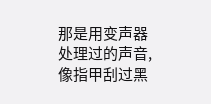那是用变声器处理过的声音,像指甲刮过黑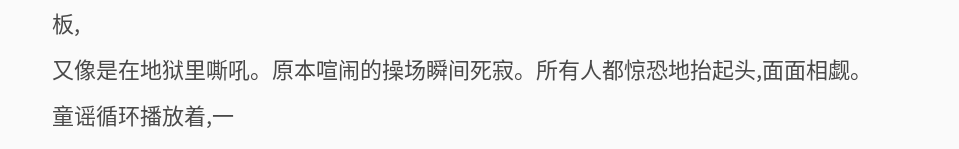板,
又像是在地狱里嘶吼。原本喧闹的操场瞬间死寂。所有人都惊恐地抬起头,面面相觑。
童谣循环播放着,一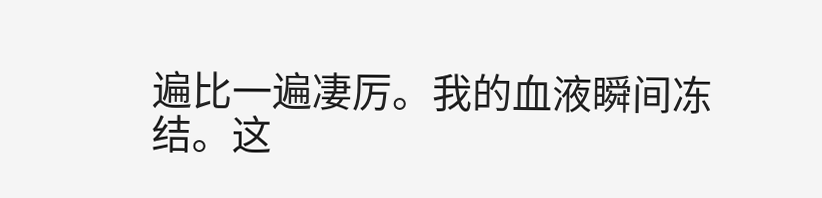遍比一遍凄厉。我的血液瞬间冻结。这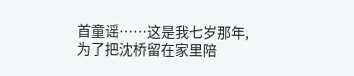首童谣……这是我七岁那年,
为了把沈桥留在家里陪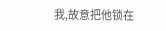我,故意把他锁在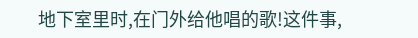地下室里时,在门外给他唱的歌!这件事,